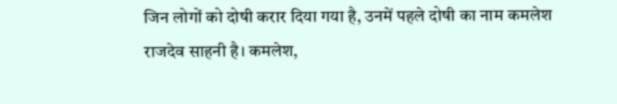जिन लोगों को दोषी करार दिया गया है, उनमें पहले दोषी का नाम कमलेश राजदेव साहनी है। कमलेश,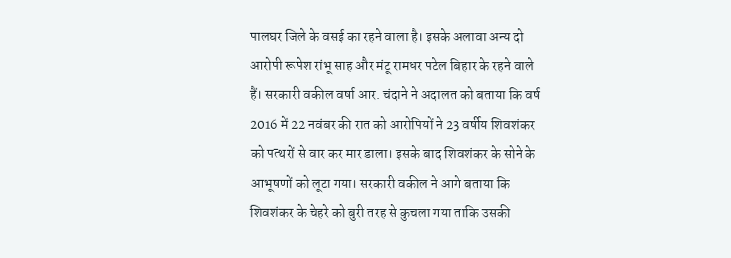पालघर जिले के वसई का रहने वाला है। इसके अलावा अन्य दो आरोपी रूपेश रांभू साह और मंटू रामधर पटेल बिहार के रहने वाले हैं। सरकारी वकील वर्षा आर. चंदाने ने अदालत को बताया कि वर्ष 2016 में 22 नवंबर की रात को आरोपियों ने 23 वर्षीय शिवशंकर को पत्थरों से वार कर मार डाला। इसके बाद शिवशंकर के सोने के आभूषणों को लूटा गया। सरकारी वकील ने आगे बताया कि शिवशंकर के चेहरे को बुरी तरह से कुचला गया ताकि उसकी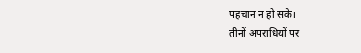पहचान न हो सके।
तीनों अपराधियों पर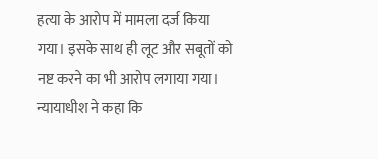हत्या के आरोप में मामला दर्ज किया गया। इसके साथ ही लूट और सबूतों को नष्ट करने का भी आरोप लगाया गया। न्यायाधीश ने कहा कि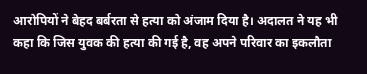आरोपियों ने बेहद बर्बरता से हत्या को अंजाम दिया है। अदालत ने यह भी कहा कि जिस युवक की हत्या की गई है, वह अपने परिवार का इकलौता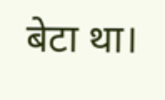बेटा था।